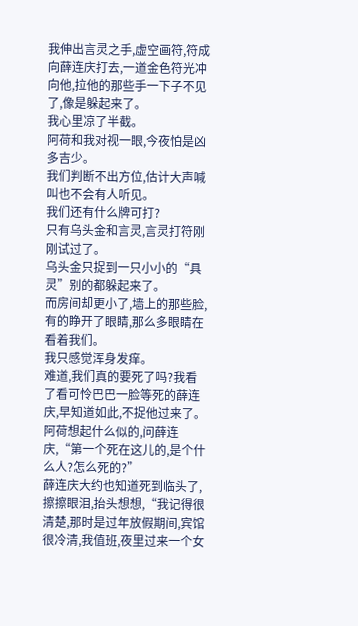我伸出言灵之手,虚空画符,符成向薛连庆打去,一道金色符光冲向他,拉他的那些手一下子不见了,像是躲起来了。
我心里凉了半截。
阿荷和我对视一眼,今夜怕是凶多吉少。
我们判断不出方位,估计大声喊叫也不会有人听见。
我们还有什么牌可打?
只有乌头金和言灵,言灵打符刚刚试过了。
乌头金只捉到一只小小的“具灵”别的都躲起来了。
而房间却更小了,墙上的那些脸,有的睁开了眼睛,那么多眼睛在看着我们。
我只感觉浑身发痒。
难道,我们真的要死了吗?我看了看可怜巴巴一脸等死的薛连庆,早知道如此,不捉他过来了。
阿荷想起什么似的,问薛连庆,“第一个死在这儿的,是个什么人?怎么死的?”
薛连庆大约也知道死到临头了,擦擦眼泪,抬头想想,“我记得很清楚,那时是过年放假期间,宾馆很冷清,我值班,夜里过来一个女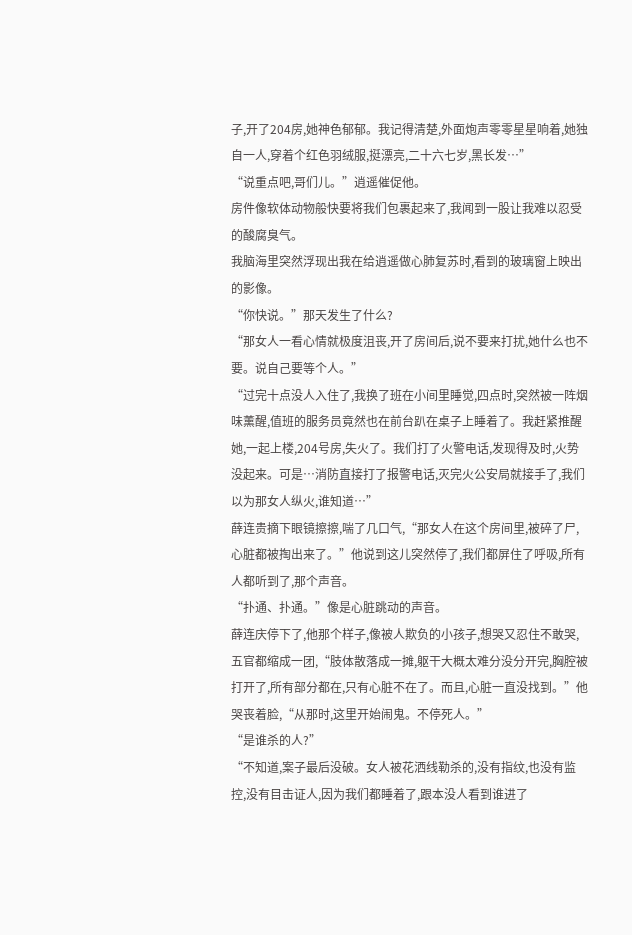子,开了204房,她神色郁郁。我记得清楚,外面炮声零零星星响着,她独自一人,穿着个红色羽绒服,挺漂亮,二十六七岁,黑长发…”
“说重点吧,哥们儿。”逍遥催促他。
房件像软体动物般快要将我们包裹起来了,我闻到一股让我难以忍受的酸腐臭气。
我脑海里突然浮现出我在给逍遥做心肺复苏时,看到的玻璃窗上映出的影像。
“你快说。”那天发生了什么?
“那女人一看心情就极度沮丧,开了房间后,说不要来打扰,她什么也不要。说自己要等个人。”
“过完十点没人入住了,我换了班在小间里睡觉,四点时,突然被一阵烟味薰醒,值班的服务员竟然也在前台趴在桌子上睡着了。我赶紧推醒她,一起上楼,204号房,失火了。我们打了火警电话,发现得及时,火势没起来。可是…消防直接打了报警电话,灭完火公安局就接手了,我们以为那女人纵火,谁知道…”
薛连贵摘下眼镜擦擦,喘了几口气,“那女人在这个房间里,被碎了尸,心脏都被掏出来了。”他说到这儿突然停了,我们都屏住了呼吸,所有人都听到了,那个声音。
“扑通、扑通。”像是心脏跳动的声音。
薛连庆停下了,他那个样子,像被人欺负的小孩子,想哭又忍住不敢哭,五官都缩成一团,“肢体散落成一摊,躯干大概太难分没分开完,胸腔被打开了,所有部分都在,只有心脏不在了。而且,心脏一直没找到。”他哭丧着脸,“从那时,这里开始闹鬼。不停死人。”
“是谁杀的人?”
“不知道,案子最后没破。女人被花洒线勒杀的,没有指纹,也没有监控,没有目击证人,因为我们都睡着了,跟本没人看到谁进了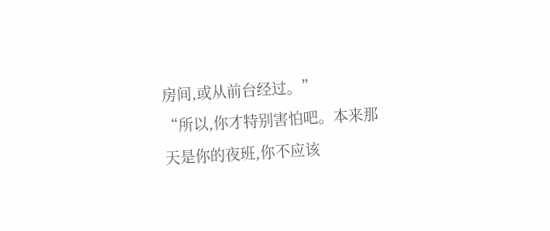房间,或从前台经过。”
“所以,你才特别害怕吧。本来那天是你的夜班,你不应该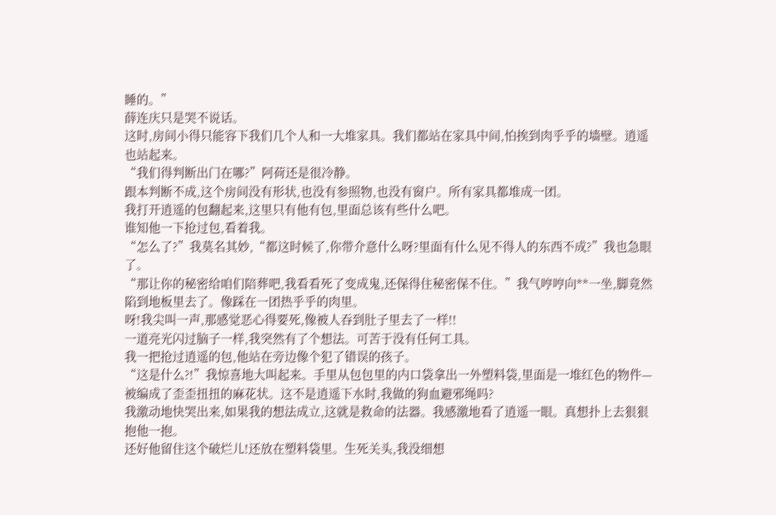睡的。”
薛连庆只是哭不说话。
这时,房间小得只能容下我们几个人和一大堆家具。我们都站在家具中间,怕挨到肉乎乎的墙壁。逍遥也站起来。
“我们得判断出门在哪?”阿荷还是很冷静。
跟本判断不成,这个房间没有形状,也没有参照物,也没有窗户。所有家具都堆成一团。
我打开逍遥的包翻起来,这里只有他有包,里面总该有些什么吧。
谁知他一下抢过包,看着我。
“怎么了?”我莫名其妙,“都这时候了,你带介意什么呀?里面有什么见不得人的东西不成?”我也急眼了。
“那让你的秘密给咱们陪葬吧,我看看死了变成鬼,还保得住秘密保不住。”我气哼哼向**一坐,脚竟然陷到地板里去了。像踩在一团热乎乎的肉里。
呀!我尖叫一声,那感觉恶心得要死,像被人吞到肚子里去了一样!!
一道亮光闪过脑子一样,我突然有了个想法。可苦于没有任何工具。
我一把抢过逍遥的包,他站在旁边像个犯了错误的孩子。
“这是什么?!”我惊喜地大叫起来。手里从包包里的内口袋拿出一外塑料袋,里面是一堆红色的物件—被编成了歪歪扭扭的麻花状。这不是逍遥下水时,我做的狗血避邪绳吗?
我激动地快哭出来,如果我的想法成立,这就是救命的法器。我感激地看了逍遥一眼。真想扑上去狠狠抱他一抱。
还好他留住这个破烂儿!还放在塑料袋里。生死关头,我没细想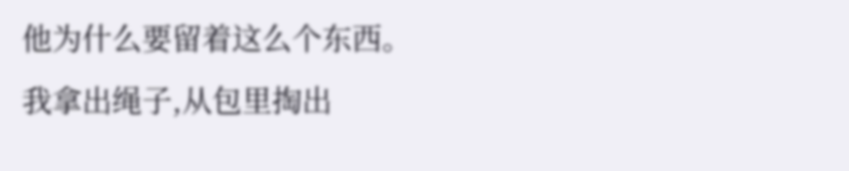他为什么要留着这么个东西。
我拿出绳子,从包里掏出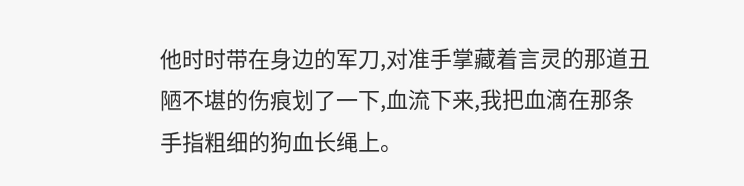他时时带在身边的军刀,对准手掌藏着言灵的那道丑陋不堪的伤痕划了一下,血流下来,我把血滴在那条手指粗细的狗血长绳上。